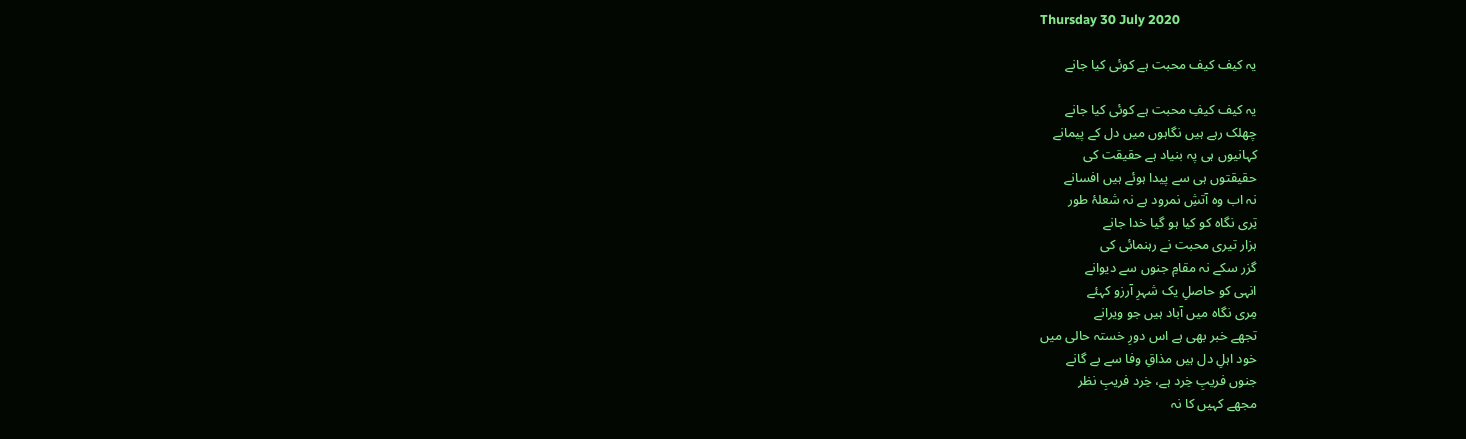Thursday 30 July 2020

یہ کیف کیف محبت ہے کوئی کیا جانے

یہ کیف کیفِ محبت ہے کوئی کیا جانے
چھلک رہے ہیں نگاہوں میں دل کے پیمانے
کہانیوں ہی پہ بنیاد ہے حقیقت کی
حقیقتوں ہی سے پیدا ہوئے ہیں افسانے
نہ اب وہ آتشِ نمرود ہے نہ شعلۂ طور
تِری نگاہ کو کیا ہو گیا خدا جانے
ہزار تیری محبت نے رہنمائی کی
گزر سکے نہ مقامِ جنوں سے دیوانے
انہی کو حاصلِ یک شہرِ آرزو کہئے
مِری نگاہ میں آباد ہیں جو ویرانے
تجھے خبر بھی ہے اس دورِ خستہ حالی میں
خود اہلِ دل ہیں مذاقِ وفا سے بے گانے
جنوں فریبِ خِرد ہے، خِرد فریبِ نظر
مجھے کہیں کا نہ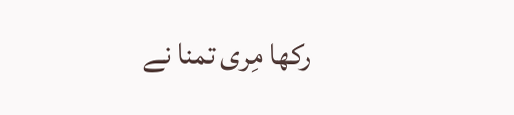رکھا مِری تمنا نے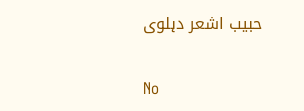حبیب اشعر دہلوی

No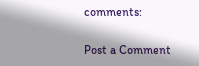comments:

Post a Comment